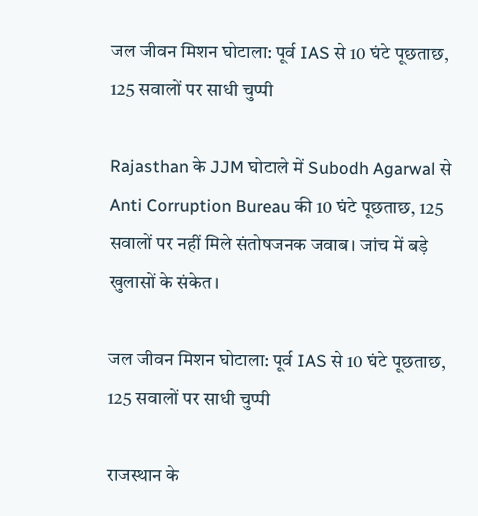जल जीवन मिशन घोटाला: पूर्व IAS से 10 घंटे पूछताछ, 125 सवालों पर साधी चुप्पी

Rajasthan के JJM घोटाले में Subodh Agarwal से Anti Corruption Bureau की 10 घंटे पूछताछ, 125 सवालों पर नहीं मिले संतोषजनक जवाब। जांच में बड़े खुलासों के संकेत।

जल जीवन मिशन घोटाला: पूर्व IAS से 10 घंटे पूछताछ, 125 सवालों पर साधी चुप्पी

राजस्थान के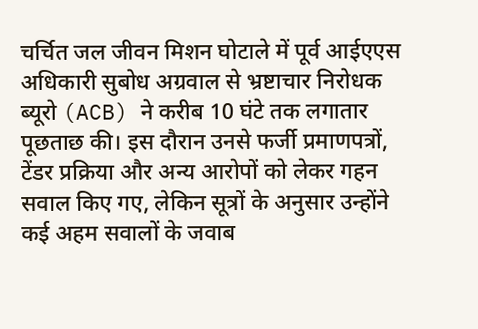चर्चित जल जीवन मिशन घोटाले में पूर्व आईएएस अधिकारी सुबोध अग्रवाल से भ्रष्टाचार निरोधक ब्यूरो (ACB) ने करीब 10 घंटे तक लगातार पूछताछ की। इस दौरान उनसे फर्जी प्रमाणपत्रों, टेंडर प्रक्रिया और अन्य आरोपों को लेकर गहन सवाल किए गए, लेकिन सूत्रों के अनुसार उन्होंने कई अहम सवालों के जवाब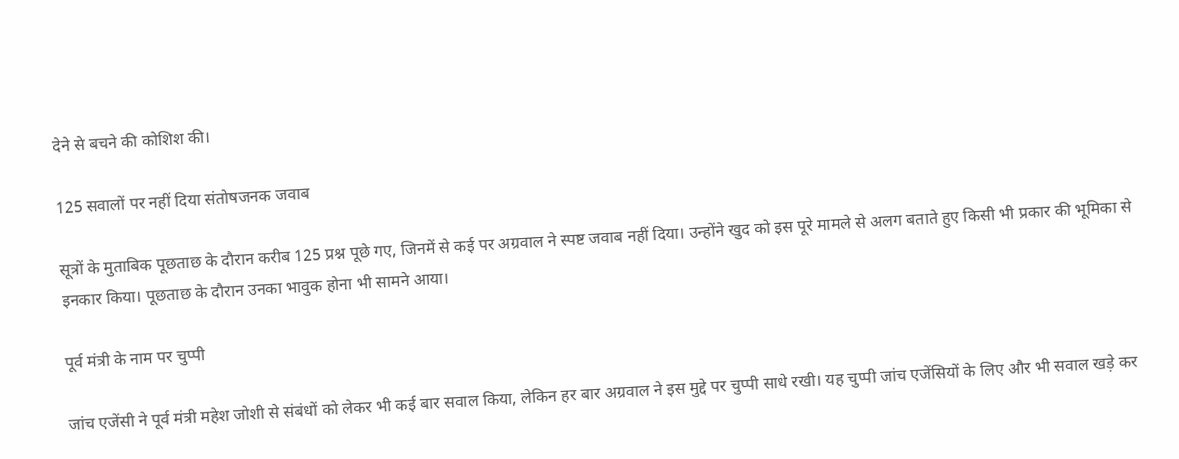देने से बचने की कोशिश की।

125 सवालों पर नहीं दिया संतोषजनक जवाब

सूत्रों के मुताबिक पूछताछ के दौरान करीब 125 प्रश्न पूछे गए, जिनमें से कई पर अग्रवाल ने स्पष्ट जवाब नहीं दिया। उन्होंने खुद को इस पूरे मामले से अलग बताते हुए किसी भी प्रकार की भूमिका से इनकार किया। पूछताछ के दौरान उनका भावुक होना भी सामने आया।

पूर्व मंत्री के नाम पर चुप्पी

जांच एजेंसी ने पूर्व मंत्री महेश जोशी से संबंधों को लेकर भी कई बार सवाल किया, लेकिन हर बार अग्रवाल ने इस मुद्दे पर चुप्पी साधे रखी। यह चुप्पी जांच एजेंसियों के लिए और भी सवाल खड़े कर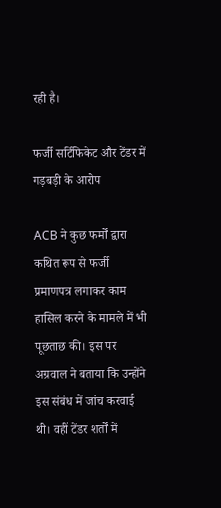रही है।

फर्जी सर्टिफिकेट और टेंडर में गड़बड़ी के आरोप

ACB ने कुछ फर्मों द्वारा कथित रूप से फर्जी प्रमाणपत्र लगाकर काम हासिल करने के मामले में भी पूछताछ की। इस पर अग्रवाल ने बताया कि उन्होंने इस संबंध में जांच करवाई थी। वहीं टेंडर शर्तों में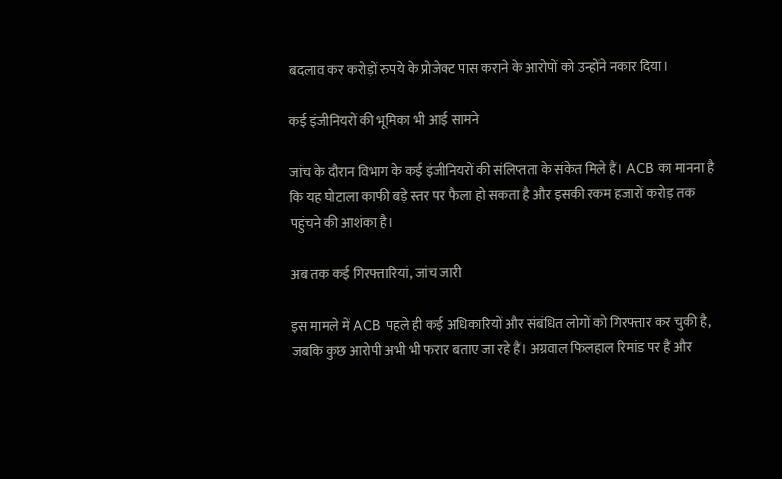बदलाव कर करोड़ों रुपये के प्रोजेक्ट पास कराने के आरोपों को उन्होंने नकार दिया।

कई इंजीनियरों की भूमिका भी आई सामने

जांच के दौरान विभाग के कई इंजीनियरों की संलिप्तता के संकेत मिले हैं। ACB का मानना है कि यह घोटाला काफी बड़े स्तर पर फैला हो सकता है और इसकी रकम हजारों करोड़ तक पहुंचने की आशंका है।

अब तक कई गिरफ्तारियां, जांच जारी

इस मामले में ACB पहले ही कई अधिकारियों और संबंधित लोगों को गिरफ्तार कर चुकी है, जबकि कुछ आरोपी अभी भी फरार बताए जा रहे हैं। अग्रवाल फिलहाल रिमांड पर हैं और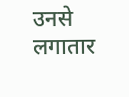उनसे लगातार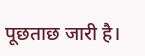पूछताछ जारी है।